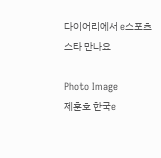다이어리에서 e스포츠 스타 만나요

Photo Image
제훈호 한국e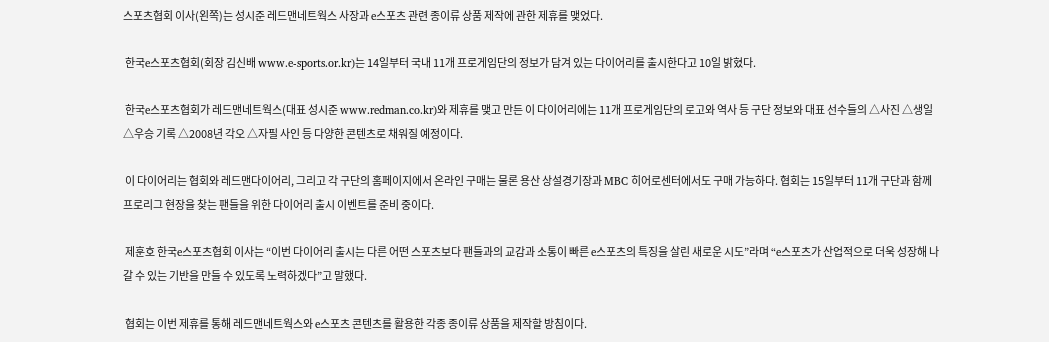스포츠협회 이사(왼쪽)는 성시준 레드맨네트웍스 사장과 e스포츠 관련 종이류 상품 제작에 관한 제휴를 맺었다.

 한국e스포츠협회(회장 김신배 www.e-sports.or.kr)는 14일부터 국내 11개 프로게임단의 정보가 담겨 있는 다이어리를 출시한다고 10일 밝혔다.

 한국e스포츠협회가 레드맨네트웍스(대표 성시준 www.redman.co.kr)와 제휴를 맺고 만든 이 다이어리에는 11개 프로게임단의 로고와 역사 등 구단 정보와 대표 선수들의 △사진 △생일 △우승 기록 △2008년 각오 △자필 사인 등 다양한 콘텐츠로 채워질 예정이다.

 이 다이어리는 협회와 레드맨다이어리, 그리고 각 구단의 홈페이지에서 온라인 구매는 물론 용산 상설경기장과 MBC 히어로센터에서도 구매 가능하다. 협회는 15일부터 11개 구단과 함께 프로리그 현장을 찾는 팬들을 위한 다이어리 출시 이벤트를 준비 중이다.

 제훈호 한국e스포츠협회 이사는 “이번 다이어리 출시는 다른 어떤 스포츠보다 팬들과의 교감과 소통이 빠른 e스포츠의 특징을 살린 새로운 시도”라며 “e스포츠가 산업적으로 더욱 성장해 나갈 수 있는 기반을 만들 수 있도록 노력하겠다”고 말했다.

 협회는 이번 제휴를 통해 레드맨네트웍스와 e스포츠 콘텐츠를 활용한 각종 종이류 상품을 제작할 방침이다.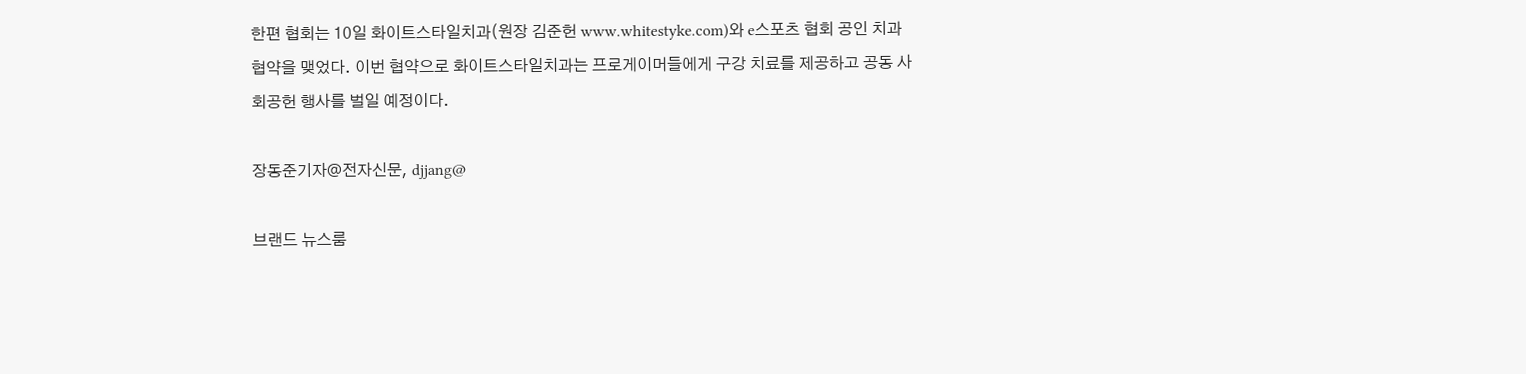한편 협회는 10일 화이트스타일치과(원장 김준헌 www.whitestyke.com)와 e스포츠 협회 공인 치과 협약을 맺었다. 이번 협약으로 화이트스타일치과는 프로게이머들에게 구강 치료를 제공하고 공동 사회공헌 행사를 벌일 예정이다.

장동준기자@전자신문, djjang@

브랜드 뉴스룸